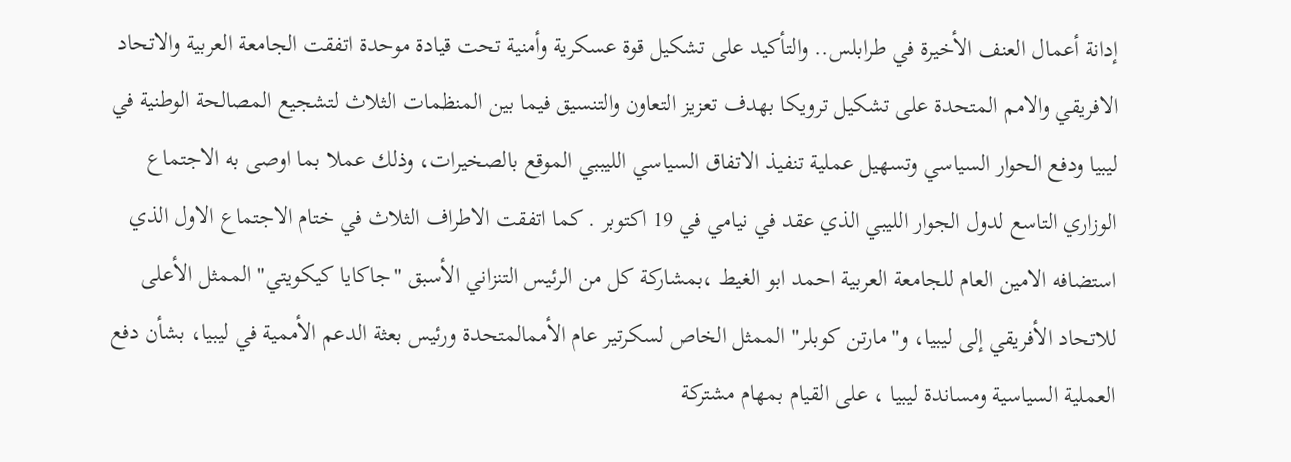إدانة أعمال العنف الأخيرة في طرابلس.. والتأكيد على تشكيل قوة عسكرية وأمنية تحت قيادة موحدة اتفقت الجامعة العربية والاتحاد الافريقي والامم المتحدة على تشكيل ترويكا بهدف تعزيز التعاون والتنسيق فيما بين المنظمات الثلاث لتشجيع المصالحة الوطنية في ليبيا ودفع الحوار السياسي وتسهيل عملية تنفيذ الاتفاق السياسي الليببي الموقع بالصخيرات، وذلك عملا بما اوصى به الاجتماع الوزاري التاسع لدول الجوار الليبي الذي عقد في نيامي في 19 اكتوبر . كما اتفقت الاطراف الثلاث في ختام الاجتماع الاول الذي استضافه الامين العام للجامعة العربية احمد ابو الغيط ،بمشاركة كل من الرئيس التنزاني الأسبق "جاكايا كيكويتي" الممثل الأعلى للاتحاد الأفريقي إلى ليبيا، و"مارتن كوبلر" الممثل الخاص لسكرتير عام الأممالمتحدة ورئيس بعثة الدعم الأممية في ليبيا، بشأن دفع العملية السياسية ومساندة ليبيا ، على القيام بمهام مشتركة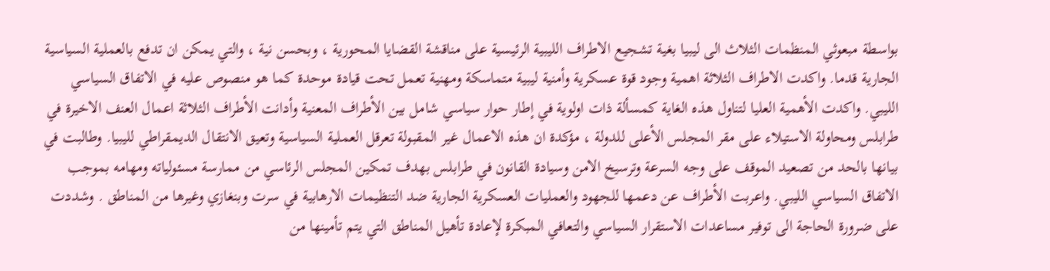بواسطة مبعوثي المنظمات الثلاث الى ليبيا بغية تشجيع الاطراف الليبية الرئيسية على مناقشة القضايا المحورية ، وبحسن نية ، والتي يمكن ان تدفع بالعملية السياسية الجارية قدما. واكدت الاطراف الثلاثة اهمية وجود قوة عسكرية وأمنية ليبية متماسكة ومهنية تعمل تحت قيادة موحدة كما هو منصوص عليه في الاتفاق السياسي الليبي. واكدت الأهمية العليا لتناول هذه الغاية كمسألة ذات اولوية في إطار حوار سياسي شامل بين الأطراف المعنية وأدانت الأطراف الثلاثة اعمال العنف الاخيرة في طرابلس ومحاولة الاستيلاء على مقر المجلس الأعلى للدولة ، مؤكدة ان هذه الاعمال غير المقبولة تعرقل العملية السياسية وتعيق الانتقال الديمقراطي لليبيا. وطالبت في بيانها بالحد من تصعيد الموقف على وجه السرعة وترسيخ الامن وسيادة القانون في طرابلس بهدف تمكين المجلس الرئاسي من ممارسة مسئولياته ومهامه بموجب الاتفاق السياسي الليبي. واعربت الأطراف عن دعمها للجهود والعمليات العسكرية الجارية ضد التنظيمات الارهابية في سرت وبنغازي وغيرها من المناطق . وشددت على ضرورة الحاجة الى توفير مساعدات الاستقرار السياسي والتعافي المبكرة لإعادة تأهيل المناطق التي يتم تأمينها من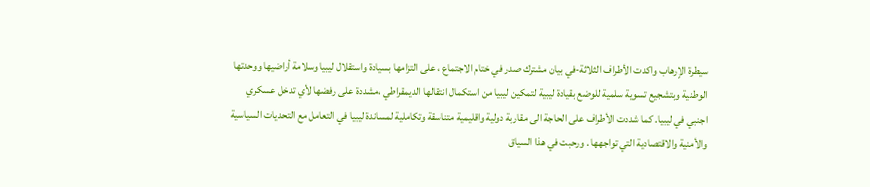سيطرة الاٍرهاب واكدت الأطراف الثلاثة-في بيان مشترك صدر في ختام الاجتماع ، على التزامها بسيادة واستقلال ليبيا وسلامة أراضيها ووحدتها الوطنية وبتشجيع تسوية سلمية للوضع بقيادة ليبية لتمكين ليبيا من استكمال انتقالها الديمقراطي ،مشددة على رفضها لأي تدخل عسكري اجنبي في ليبيا. كما شددت الأطراف على الحاجة الى مقاربة دولية واقليمية متناسقة وتكاملية لمساندة ليبيا في التعامل مع التحديات السياسية والأمنية والاقتصادية التي تواجهها . ورحبت في هذا السياق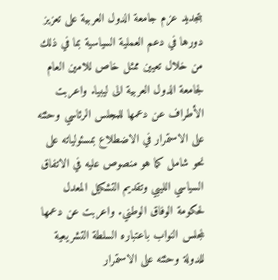بتجديد عزم جامعة الدول العربية على تعزيز دورها في دعم العملية السياسية بما في ذلك من خلال تعيين ممثل خاص للامين العام لجامعة الدول العربية الى ليبيا. واعربت الأطراف عن دعمها للمجلس الرئاسي وحثته على الاستمرار في الاضطلاع بمسئولياته على نحو شامل كما هو منصوص عليه في الاتفاق السياسي الليبي وتقديم التشكيل المعدل لحكومة الوفاق الوطني. واعربت عن دعمها لمجلس النواب باعتباره السلطة التشريعية للدولة وحثته على الاستمرار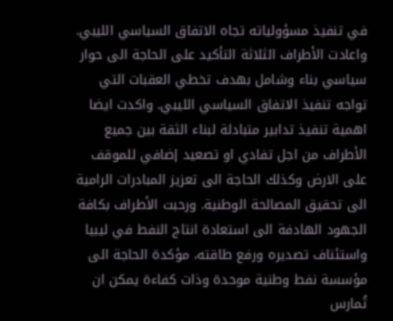في تنفيذ مسؤولياته تجاه الاتفاق السياسي الليبي. واعادت الأطراف الثلاثة التأكيد على الحاجة الى حوار سياسي بناء وشامل بهدف تخطي العقبات التي تواجه تنفيذ الاتفاق السياسي الليبي. واكدت ايضا اهمية تنفيذ تدابير متبادلة لبناء الثقة بين جميع الأطراف من اجل تفادي او تصعيد إضافي للموقف على الارض وكذلك الحاجة الى تعزيز المبادرات الرامية الى تحقيق المصالحة الوطنية. ورحبت الأطراف بكافة الجهود الهادفة الى استعادة انتاج النفط في ليبيا واستئناف تصديره ورفع طاقته، مؤكدة الحاجة الى مؤسسة نفط وطنية موحدة وذات كفاءة يمكن ان تُمارس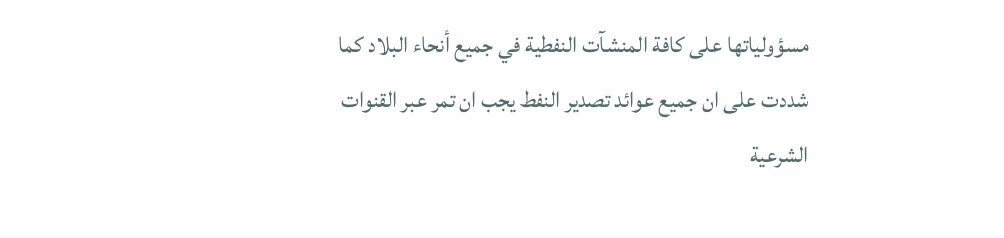مسؤولياتها على كافة المنشآت النفطية في جميع أنحاء البلاد كما شددت على ان جميع عوائد تصدير النفط يجب ان تمر عبر القنوات الشرعية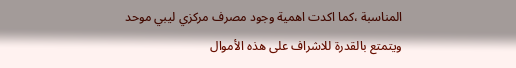المناسبة ،كما اكدت اهمية وجود مصرف مركزي ليبي موحد ويتمتع بالقدرة للاشراف على هذه الأموال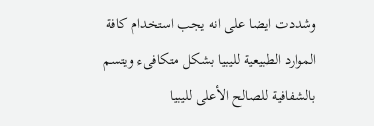وشددت ايضا على انه يجب استخدام كافة الموارد الطبيعية لليبيا بشكل متكافىء ويتسم بالشفافية للصالح الأعلى لليبيا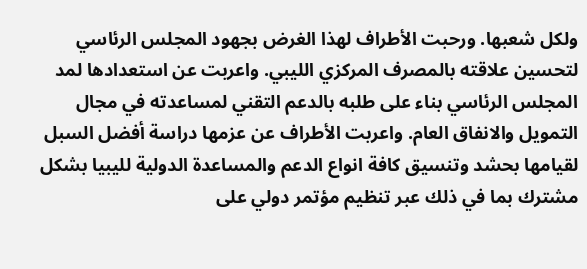ولكل شعبها. ورحبت الأطراف لهذا الغرض بجهود المجلس الرئاسي لتحسين علاقته بالمصرف المركزي الليبي. واعربت عن استعدادها لمد المجلس الرئاسي بناء على طلبه بالدعم التقني لمساعدته في مجال التمويل والانفاق العام. واعربت الأطراف عن عزمها دراسة أفضل السبل لقيامها بحشد وتنسيق كافة انواع الدعم والمساعدة الدولية لليبيا بشكل مشترك بما في ذلك عبر تنظيم مؤتمر دولي على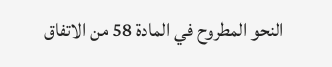النحو المطروح في المادة 58 من الاتفاق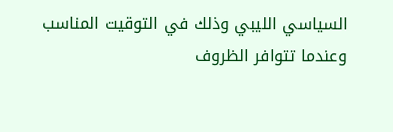السياسي الليبي وذلك في التوقيت المناسب وعندما تتوافر الظروف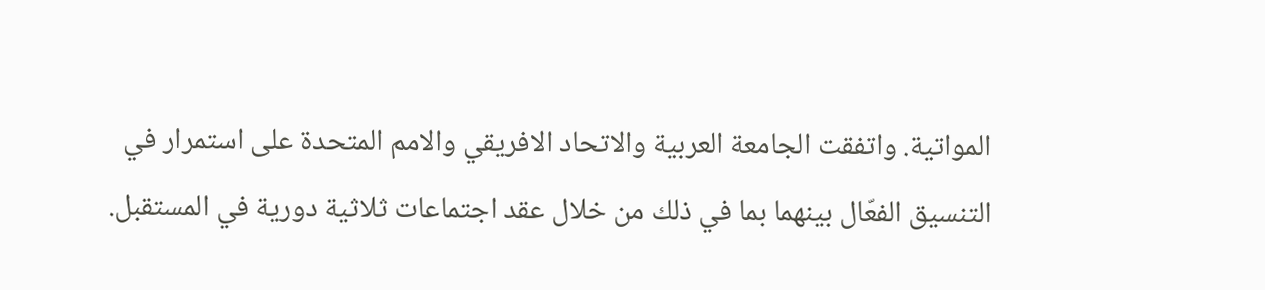المواتية. واتفقت الجامعة العربية والاتحاد الافريقي والامم المتحدة على استمرار في التنسيق الفعّال بينهما بما في ذلك من خلال عقد اجتماعات ثلاثية دورية في المستقبل.